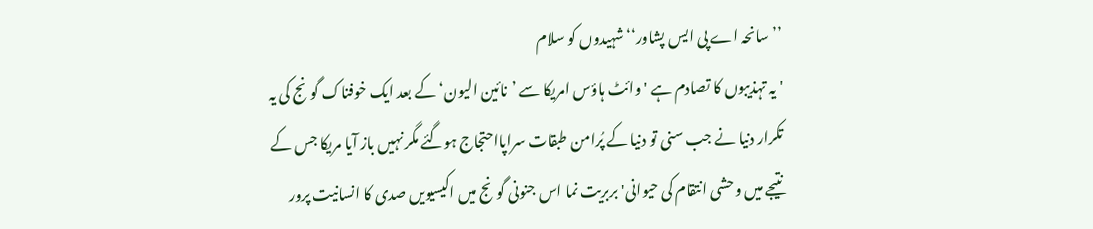’’سانحہ اے پی ایس پشاور‘‘شہیدوں کو سلام
' یہ تہذیبوں کا تصادم ہے ' وائٹ ہاؤس امریکا سے ’نائین الیون‘ کے بعد ایک خوفناک گونج کی یہ تکرار دنیا نے جب سنی تو دنیا کے پُرامن طبقات سراپااحتجاج ہوگئے مگر نہیں باز آیا مریکا جس کے نتیجے میں وحشی انتقام کی حیوانی' بربریت نما اس جنونی گونج میں اکیسیویں صدی کا انسانیت پرور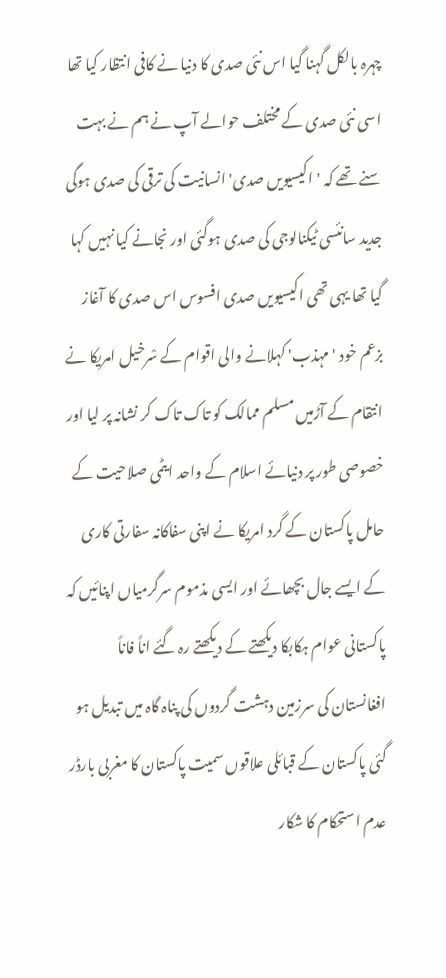چہرہ بالکل گہنا گیا اس نئی صدی کا دنیا نے کافی انتظار کیا تھا اسی نئی صدی کے مختلف حوالے آپ نے ہم نے بہت سنے تھے کہ 'اکیسیویں صدی'انسانیت کی ترقی کی صدی ہوگی جدید سانئسی ٹیکنالوجی کی صدی ہوگئی اور نجانے کیا نہیں کہا گیا تھا یہی تھی اکیسیویں صدی افسوس اس صدی کا آغاز بزعم خود 'مہذب' کہلانے والی اقوام کے سْرخیل امریکا نے انتقام کے آڑمیں مسلم ممالک کو تاک تاک کر نشانہ پر لیا اور خصوصی طور پر دنیائے اسلام کے واحد ایٹمی صلاحیت کے حامل پاکستان کے گرد امریکا نے اپنی سفاکانہ سفارتی کاری کے ایسے جال بچھائے اور ایسی مذموم سرگرمیاں اپنائیں کہ پاکستانی عوام ہکابکا دیکھتے کے دیکھتے رہ گئے اناً فاناً افغانستان کی سرزمین دہشت گردوں کی پناہ گاہ میں تبدیل ہو گئی پاکستان کے قبائلی علاقوں سمیت پاکستان کا مغربی بارڈر عدم استحکام کا شکار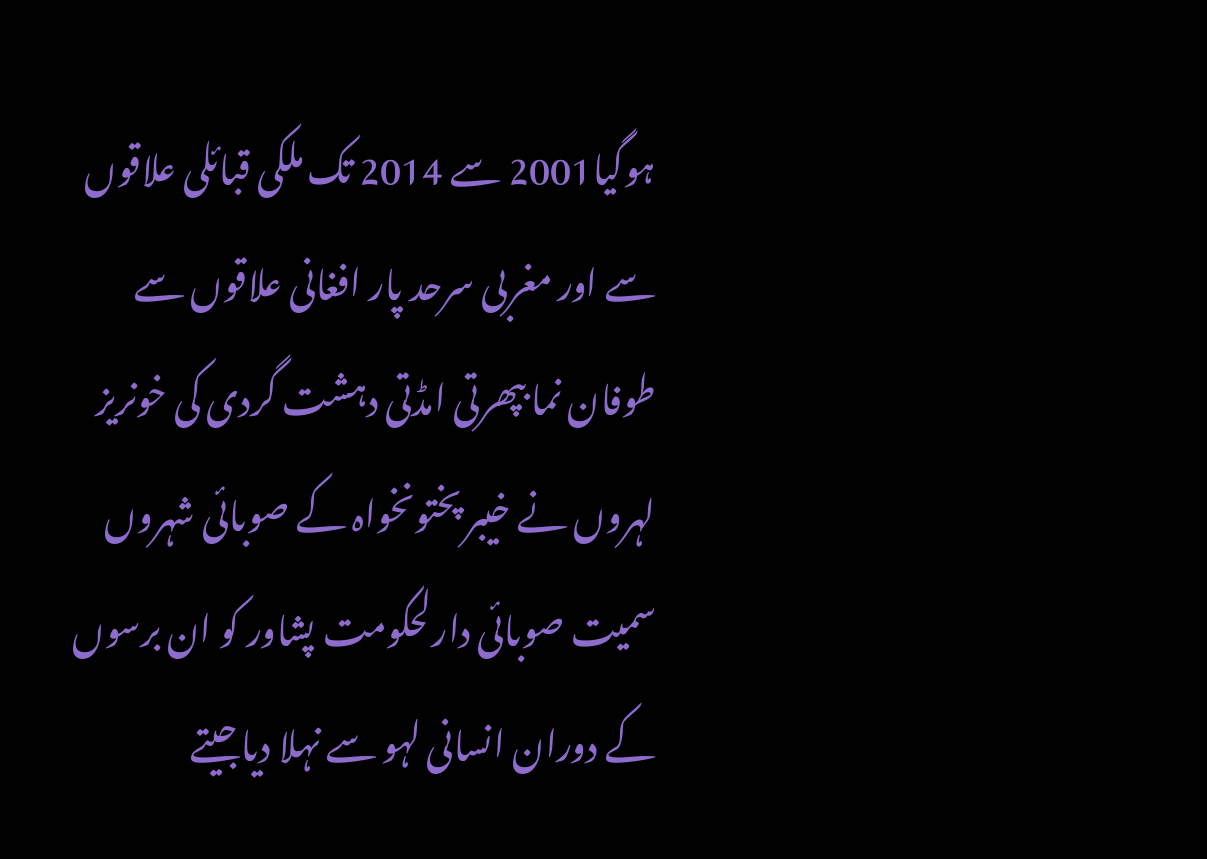ہوگیا2001 سے 2014 تک ملکی قبائلی علاقوں سے اور مغربی سرحد پار افغانی علاقوں سے طوفان نما بپھرتی امڈتی دہشت گردی کی خونریز لہروں نے خیبر پختونخواہ کے صوبائی شہروں سمیت صوبائی دارلحکومت پشاور کو ان برسوں کے دوران انسانی لہو سے نہلا دیاجیتے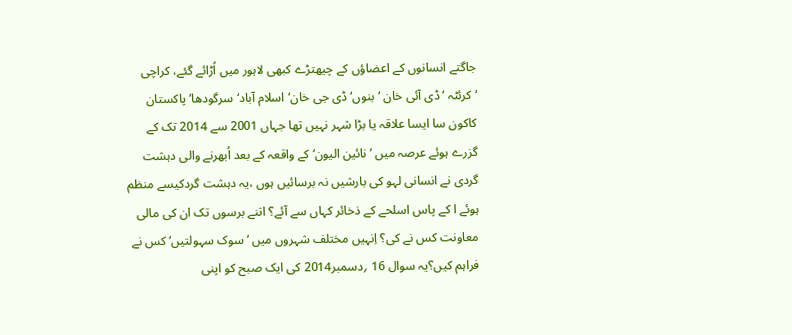جاگتے انسانوں کے اعضاؤں کے چیھتڑے کبھی لاہور میں اُڑائے گئے، کراچی ‘کرئٹہ ‘ڈی آئی خان ‘بنوں‘ڈی جی خان‘اسلام آباد‘سرگودھا‘پاکستان کاکون سا ایسا علاقہ یا بڑا شہر نہیں تھا جہاں 2001 سے 2014 تک کے گزرے ہوئے عرصہ میں ’نائین الیون‘ کے واقعہ کے بعد اُبھرنے والی دہشت گردی نے انسانی لہو کی بارشیں نہ برسائیں ہوں ،یہ دہشت گردکیسے منظم ہوئے ا کے پاس اسلحے کے ذخائر کہاں سے آئے؟ اتنے برسوں تک ان کی مالی معاونت کس نے کی؟ اِنہیں مختلف شہروں میں ’سوک سہولتیں‘ کس نے فراہم کیں؟یہ سوال 16 ؍دسمبر2014 کی ایک صبح کو اپنی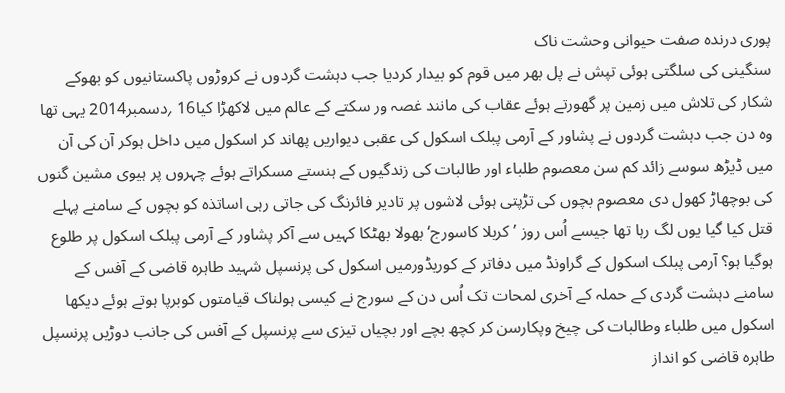پوری درندہ صفت حیوانی وحشت ناک
سنگینی کی سلگتی ہوئی تپش نے پل بھر میں قوم کو بیدار کردیا جب دہشت گردوں نے کروڑوں پاکستانیوں کو بھوکے شکار کی تلاش میں زمین پر گھورتے ہوئے عقاب کی مانند غصہ ور سکتے کے عالم میں لاکھڑا کیا16 ؍دسمبر2014 یہی تھا وہ دن جب دہشت گردوں نے پشاور کے آرمی پبلک اسکول کی عقبی دیواریں پھاند کر اسکول میں داخل ہوکر آن کی آن میں ڈیڑھ سوسے زائد کم سن معصوم طلباء اور طالبات کی زندگیوں کے ہنستے مسکراتے ہوئے چہروں پر ہیوی مشین گنوں کی بوچھاڑ کھول دی معصوم بچوں کی تڑپتی ہوئی لاشوں پر تادیر فائرنگ کی جاتی رہی اساتذہ کو بچوں کے سامنے پہلے قتل کیا گیا یوں لگ رہا تھا جیسے اُس روز ’کربلا کاسورج‘ بھولا بھٹکا کہیں سے آکر پشاور کے آرمی پبلک اسکول پر طلوع ہوگیا ہو؟ آرمی پبلک اسکول کے گراونڈ میں دفاتر کے کوریڈورمیں اسکول کی پرنسپل شہید طاہرہ قاضی کے آفس کے سامنے دہشت گردی کے حملہ کے آخری لمحات تک اُس دن کے سورج نے کیسی ہولناک قیامتوں کوبرپا ہوتے ہوئے دیکھا اسکول میں طلباء وطالبات کی چیخ وپکارسن کر کچھ بچے اور بچیاں تیزی سے پرنسپل کے آفس کی جانب دوڑیں پرنسپل طاہرہ قاضی کو انداز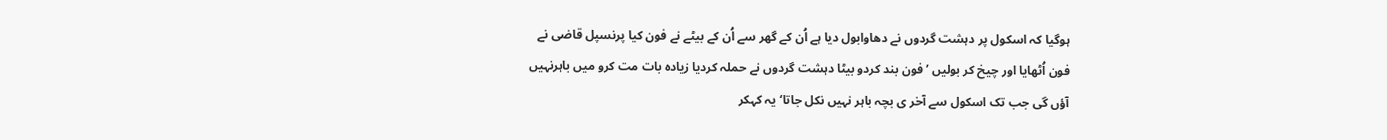ہوگیا کہ اسکول پر دہشت گردوں نے دھاوابول دیا ہے اُن کے گھر سے اُن کے بیٹے نے فون کیا پرنسپل قاضی نے فون اُٹھایا اور چیخ کر بولیں ’فون بند کردو بیٹا دہشت گردوں نے حملہ کردیا زیادہ بات مت کرو میں باہرنہیں آؤں گی جب تک اسکول سے آخر ی بچہ باہر نہیں نکل جاتا‘یہ کہکر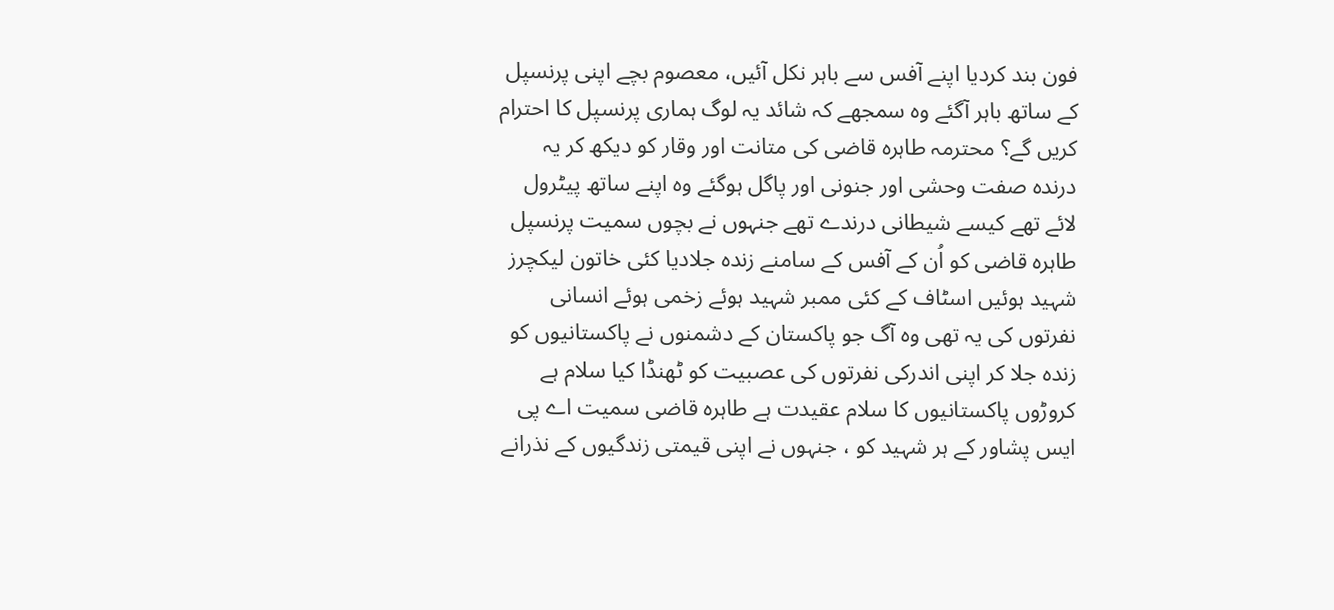فون بند کردیا اپنے آفس سے باہر نکل آئیں، معصوم بچے اپنی پرنسپل کے ساتھ باہر آگئے وہ سمجھے کہ شائد یہ لوگ ہماری پرنسپل کا احترام کریں گے؟ محترمہ طاہرہ قاضی کی متانت اور وقار کو دیکھ کر یہ درندہ صفت وحشی اور جنونی اور پاگل ہوگئے وہ اپنے ساتھ پیٹرول لائے تھے کیسے شیطانی درندے تھے جنہوں نے بچوں سمیت پرنسپل طاہرہ قاضی کو اُن کے آفس کے سامنے زندہ جلادیا کئی خاتون لیکچرز شہید ہوئیں اسٹاف کے کئی ممبر شہید ہوئے زخمی ہوئے انسانی نفرتوں کی یہ تھی وہ آگ جو پاکستان کے دشمنوں نے پاکستانیوں کو زندہ جلا کر اپنی اندرکی نفرتوں کی عصبیت کو ٹھنڈا کیا سلام ہے کروڑوں پاکستانیوں کا سلام عقیدت ہے طاہرہ قاضی سمیت اے پی ایس پشاور کے ہر شہید کو ، جنہوں نے اپنی قیمتی زندگیوں کے نذرانے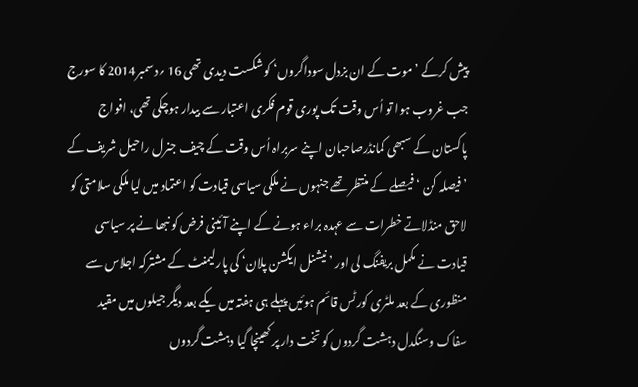پیش کرکے ’موت کے ان بزدل سوداگروں‘ کو شکست دیدی تھی 16 ؍دسمبر2014 کا سورج جب غروب ہوا تو اُس وقت تک پوری قوم فکری اعتبار سے بیدار ہوچکی تھی، افواج پاکستان کے سبھی کمانڈرصاحبان اپنے سربراہ اُس وقت کے چیف جنرل راحیل شریف کے ’فیصلہ کن ‘ فیصلے کے منتظر تھے جنہوں نے ملکی سیاسی قیادت کو اعتماد میں لیا ملکی سلامتی کو لاحق منڈلاتے خطرات سے عہدہ براء ہونے کے اپنے آئینی فرض کو نبھا نے پر سیاسی قیادت نے مکمل بریفنگ لی اور ’نیشنل ایکشن پلان‘ کی پارلیمنٹ کے مشترکہ اجلاس سے منظوری کے بعد ملٹری کورٹس قائم ہوئیں پہلے ہی ہفتہ میں یکے بعد دیگر جیلوں میں مقید سفاک وسنگدل دہشت گردوں کو تخت دار پر کھینچا گیا دہشت گردوں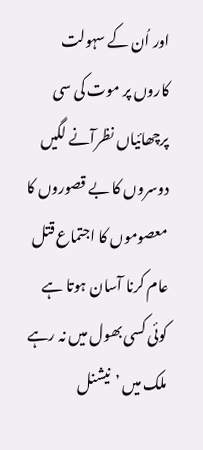اور اُن کے سہولت کاروں پر موت کی سی پرچھائیاں نظرآنے لگیں دوسروں کا بے قصوروں کا معصوموں کا اجتماع قتل عام کرنا آسان ہوتا ہے کوئی کسی بھول میں نہ رہے ملک میں ’نیشنل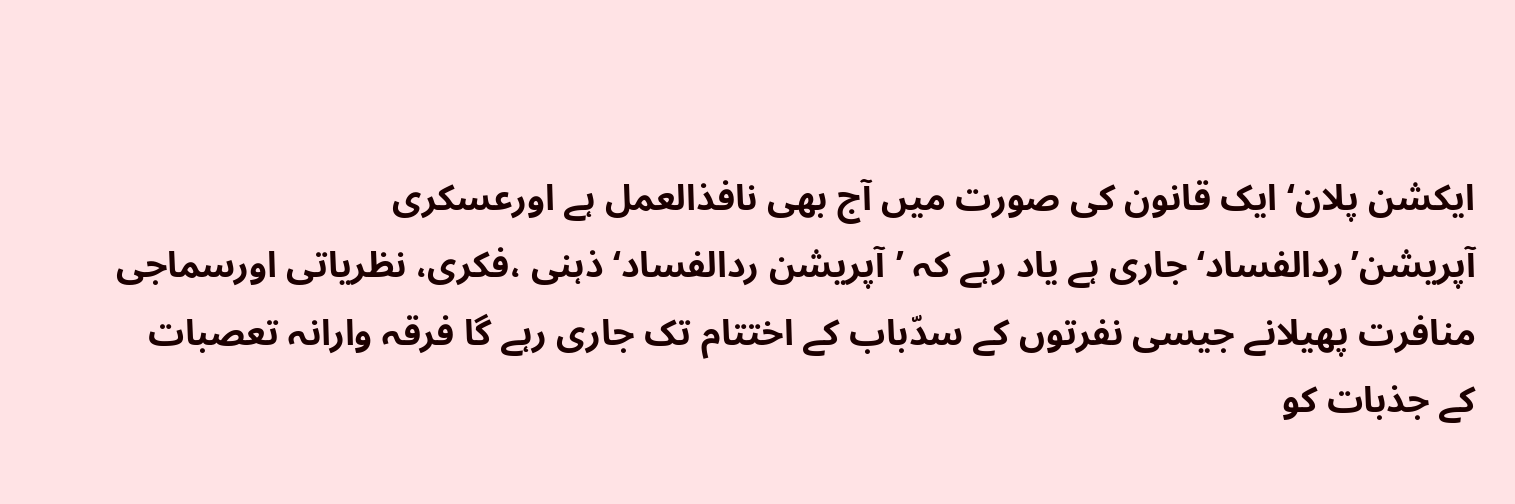ایکشن پلان‘ ایک قانون کی صورت میں آج بھی نافذالعمل ہے اورعسکری آپریشن’ردالفساد‘ جاری ہے یاد رہے کہ ’آپریشن ردالفساد‘ ذہنی ،فکری، نظریاتی اورسماجی منافرت پھیلانے جیسی نفرتوں کے سدّباب کے اختتام تک جاری رہے گا فرقہ وارانہ تعصبات کے جذبات کو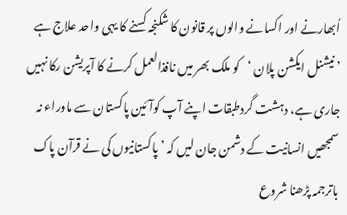اُبھارنے اور اکسانے والوں پر قانون کا شکنجہ کسنے کا یہی واحد علاج ہے ’نیشنل ایکشن پلان ‘کو ملک بھر میں نافذالعمل کرنے کا آپریشن رکا نہیں جاری ہے، دہشت گردطبقات اپنے آپ کوآئین پاکستان سے ماوراء نہ سمجھیں انسانیت کے دشمن جان لیں کہ ’پاکستانیوں کی نے قرآن پاک باترجمہ پڑھنا شروع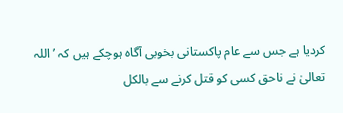کردیا ہے جس سے عام پاکستانی بخوبی آگاہ ہوچکے ہیں کہ ’اللہ تعالیٰ نے ناحق کسی کو قتل کرنے سے بالکل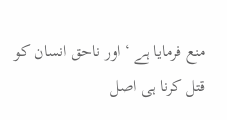منع فرمایا ہے ‘ اور ناحق انسان کو قتل کرنا ہی اصل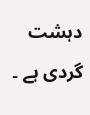دہشت گردی ہے ۔